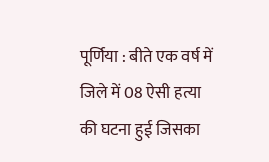पूर्णिया : बीते एक वर्ष में जिले में 08 ऐसी हत्या की घटना हुई जिसका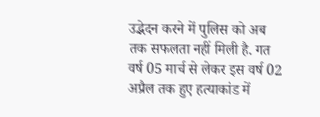उद्भेदन करने में पुलिस को अब तक सफलता नहीं मिली है. गत वर्ष 05 मार्च से लेकर इस वर्ष 02 अप्रैल तक हुए हत्याकांड में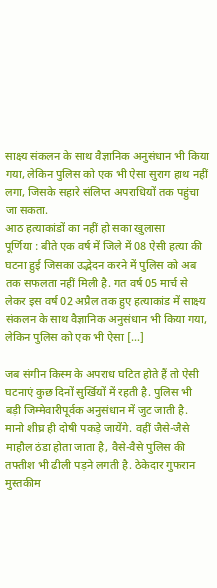साक्ष्य संकलन के साथ वैज्ञानिक अनुसंधान भी किया गया, लेकिन पुलिस को एक भी ऐसा सुराग हाथ नहीं लगा, जिसके सहारे संलिप्त अपराधियों तक पहुंचा जा सकता.
आठ हत्याकांडों का नहीं हो सका खुलासा
पूर्णिया : बीते एक वर्ष में जिले में 08 ऐसी हत्या की घटना हुई जिसका उद्भेदन करने में पुलिस को अब तक सफलता नहीं मिली है. गत वर्ष 05 मार्च से लेकर इस वर्ष 02 अप्रैल तक हुए हत्याकांड में साक्ष्य संकलन के साथ वैज्ञानिक अनुसंधान भी किया गया, लेकिन पुलिस को एक भी ऐसा […]

जब संगीन किस्म के अपराध घटित होते हैं तो ऐसी घटनाएं कुछ दिनों सुर्खियों में रहती है. पुलिस भी बड़ी जिम्मेवारीपूर्वक अनुसंधान में जुट जाती है.
मानो शीघ्र ही दोषी पकड़े जायेंगे. वहीं जैसे-जैसे माहौल ठंडा होता जाता है, वैसे-वैसे पुलिस की तफ्तीश भी ढीली पड़ने लगती है. ठेकेदार गुफरान मुस्तकीम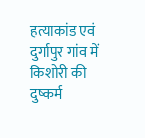हत्याकांड एवं दुर्गापुर गांव में किशोरी की दुष्कर्म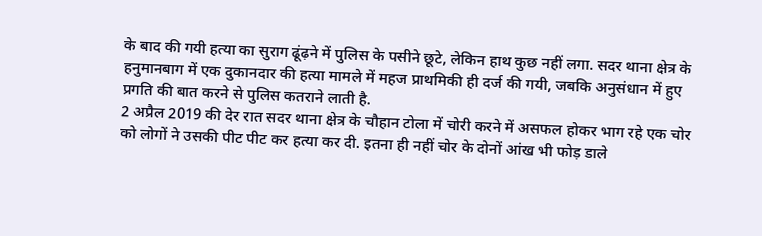के बाद की गयी हत्या का सुराग ढूंढ़ने में पुलिस के पसीने छूटे, लेकिन हाथ कुछ नहीं लगा. सदर थाना क्षेत्र के हनुमानबाग में एक दुकानदार की हत्या मामले में महज प्राथमिकी ही दर्ज की गयी, जबकि अनुसंधान में हुए प्रगति की बात करने से पुलिस कतराने लाती है.
2 अप्रैल 2019 की देर रात सदर थाना क्षेत्र के चौहान टोला में चोरी करने में असफल होकर भाग रहे एक चोर को लोगों ने उसकी पीट पीट कर हत्या कर दी. इतना ही नहीं चोर के दोनों आंख भी फोड़ डाले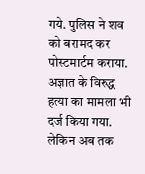गये. पुलिस ने शव को बरामद कर पोस्टमार्टम कराया. अज्ञात के विरुद्ध हत्या का मामला भी दर्ज किया गया. लेकिन अब तक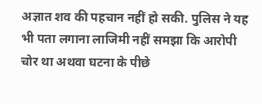अज्ञात शव की पहचान नहीं हो सकी. पुलिस ने यह भी पता लगाना लाजिमी नहीं समझा कि आरोपी चोर था अथवा घटना के पीछे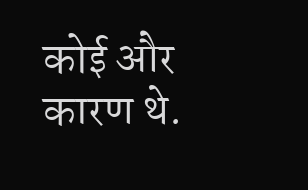कोई और कारण थे.